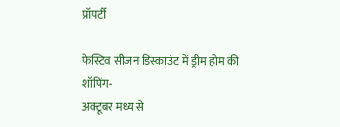प्रॉपर्टी

फेस्टिव सीजन डिस्काउंट में ड्रीम होम की शॉपिंग-
अक्टूबर मध्य से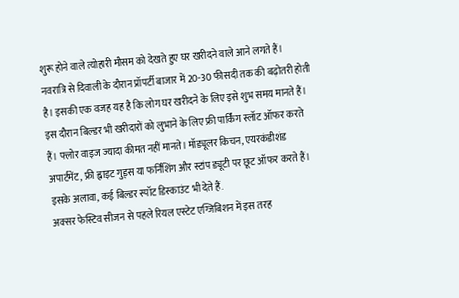शुरू होने वाले त्योहारी मौसम को देखते हुए घर खरीदने वाले आने लगते हैं। नवरात्रि से दिवाली के दौरान प्रॉपर्टी बाजार में 20-30 फीसदी तक की बढ़ोतरी होती है। इसकी एक वजह यह है कि लोग घर खरीदने के लिए इसे शुभ समय मानते हैं। इस दौरान बिल्डर भी खरीदारों को लुभाने के लिए फ्री पार्किंग स्लॉट ऑफर करते हैं। फ्लोर वाइज ज्यादा कीमत नहीं मानते। मॉड्यूलर किचन, एयरकंडीशंड अपार्टमेंट, फ्री ह्वाइट गुड्स या फर्निशिंग और स्टांप ड्यूटी पर छूट ऑफर करते हैं। इसके अलावा, कई बिल्डर स्पॉट डिस्काउंट भी देते हैं.
अक्सर फेस्टिव सीजन से पहले रियल एस्टेट एग्जिबिशन में इस तरह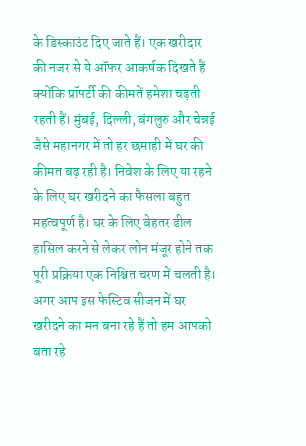के डिस्काउंट दिए जाते हैं। एक खरीदार की नजर से ये ऑफर आकर्षक दिखते हैं क्योंकि प्रॉपर्टी की कीमतें हमेशा चढ़ती रहती हैं। मुंबई, दिल्ली, बंगलुरु और चेन्नई जैसे महानगर में तो हर छमाही में घर की कीमत बढ़ रही है। निवेश के लिए या रहने के लिए घर खरीदने का फैसला बहुत महत्वपूर्ण है। घर के लिए बेहतर डील हासिल करने से लेकर लोन मंजूर होने तक पूरी प्रक्रिया एक निश्चित चरण में चलती है। अगर आप इस फेस्टिव सीजन में घर खरीदने का मन बना रहे हैं तो हम आपको बता रहे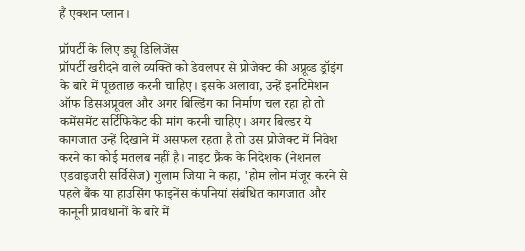हैं एक्शन प्लान।

प्रॉपर्टी के लिए ड्यू डिलिजेंस
प्रॉपर्टी खरीदने वाले व्यक्ति को डेवलपर से प्रोजेक्ट की अप्रूव्ड ड्रॉइंग के बारे में पूछताछ करनी चाहिए। इसके अलावा, उन्हें इनटिमेशन ऑफ डिसअप्रूवल और अगर बिल्डिंग का निर्माण चल रहा हो तो कमेंसमेंट सर्टिफिकेट की मांग करनी चाहिए। अगर बिल्डर ये कागजात उन्हें दिखाने में असफल रहता है तो उस प्रोजेक्ट में निवेश करने का कोई मतलब नहीं है। नाइट फ्रैंक के निदेशक (नेशनल एडवाइजरी सर्विसेज) गुलाम जिया ने कहा, 'होम लोन मंजूर करने से पहले बैंक या हाउसिंग फाइनेंस कंपनियां संबंधित कागजात और कानूनी प्रावधानों के बारे में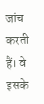जांच करती हैं। वे इसके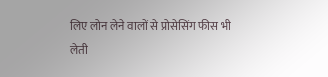लिए लोन लेने वालों से प्रोसेसिंग फीस भी लेती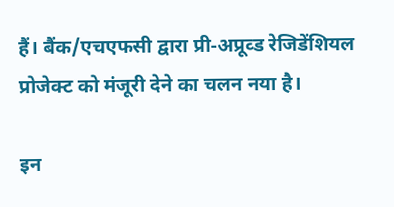हैं। बैंक/एचएफसी द्वारा प्री-अप्रूव्ड रेजिडेंशियल प्रोजेक्ट को मंजूरी देने का चलन नया है।

इन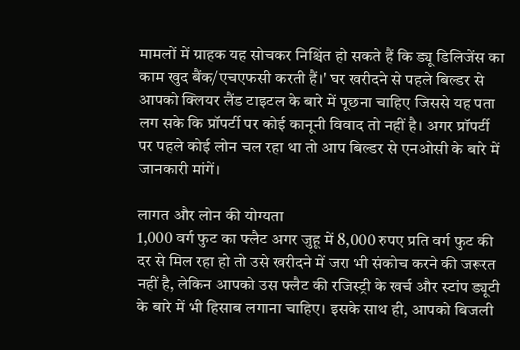मामलों में ग्राहक यह सोचकर निश्चिंत हो सकते हैं कि ड्यू डिलिजेंस का काम खुद बैंक/एचएफसी करती हैं।' घर खरीदने से पहले बिल्डर से आपको क्लियर लैंड टाइटल के बारे में पूछना चाहिए जिससे यह पता लग सके कि प्रॉपर्टी पर कोई कानूनी विवाद तो नहीं है। अगर प्रॉपर्टी पर पहले कोई लोन चल रहा था तो आप बिल्डर से एनओसी के बारे में जानकारी मांगें।

लागत और लोन की योग्यता
1,000 वर्ग फुट का फ्लैट अगर जुहू में 8,000 रुपए प्रति वर्ग फुट की दर से मिल रहा हो तो उसे खरीदने में जरा भी संकोच करने की जरूरत नहीं है, लेकिन आपको उस फ्लैट की रजिस्ट्री के खर्च और स्टांप ड्यूटी के बारे में भी हिसाब लगाना चाहिए। इसके साथ ही, आपको बिजली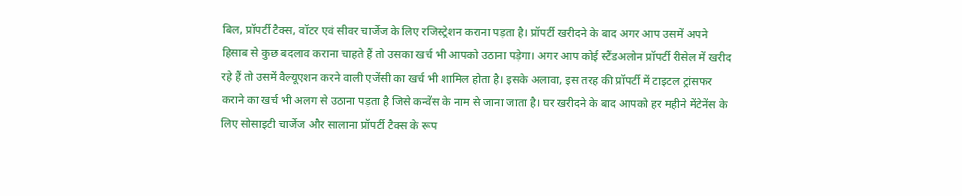बिल, प्रॉपर्टी टैक्स, वॉटर एवं सीवर चार्जेज के लिए रजिस्ट्रेशन कराना पड़ता है। प्रॉपर्टी खरीदने के बाद अगर आप उसमें अपने हिसाब से कुछ बदलाव कराना चाहते हैं तो उसका खर्च भी आपको उठाना पड़ेगा। अगर आप कोई स्टैंडअलोन प्रॉपर्टी रीसेल में खरीद रहे हैं तो उसमें वैल्यूएशन करने वाली एजेंसी का खर्च भी शामिल होता है। इसके अलावा, इस तरह की प्रॉपर्टी में टाइटल ट्रांसफर कराने का खर्च भी अलग से उठाना पड़ता है जिसे कन्वेंस के नाम से जाना जाता है। घर खरीदने के बाद आपको हर महीने मेंटेनेंस के लिए सोसाइटी चार्जेज और सालाना प्रॉपर्टी टैक्स के रूप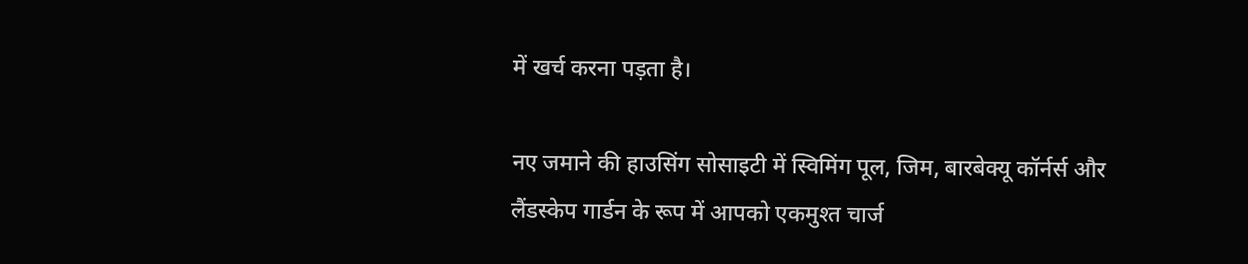में खर्च करना पड़ता है।

नए जमाने की हाउसिंग सोसाइटी में स्विमिंग पूल, जिम, बारबेक्यू कॉर्नर्स और लैंडस्केप गार्डन के रूप में आपको एकमुश्त चार्ज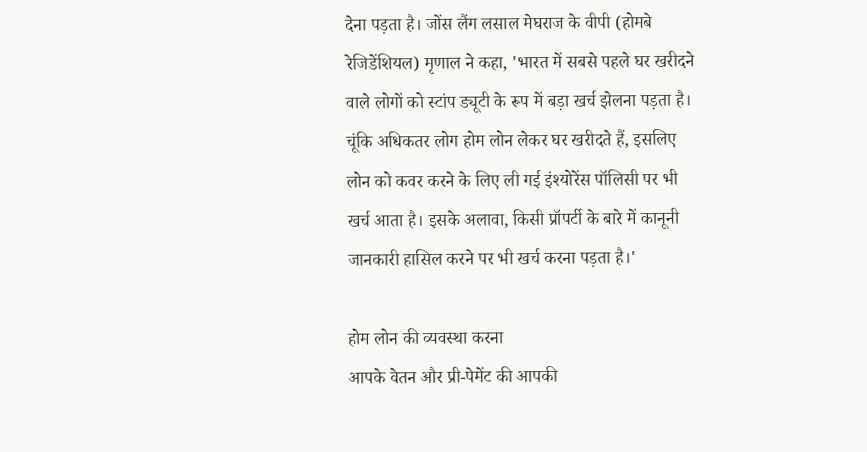देना पड़ता है। जोंस लैंग लसाल मेघराज के वीपी (होमबे रेजिडेंशियल) मृणाल ने कहा, 'भारत में सबसे पहले घर खरीदने वाले लोगों को स्टांप ड्यूटी के रूप में बड़ा खर्च झेलना पड़ता है। चूंकि अधिकतर लोग होम लोन लेकर घर खरीदते हैं, इसलिए लोन को कवर करने के लिए ली गई इंश्योरेंस पॉलिसी पर भी खर्च आता है। इसके अलावा, किसी प्रॉपर्टी के बारे में कानूनी जानकारी हासिल करने पर भी खर्च करना पड़ता है।'

होम लोन की व्यवस्था करना
आपके वेतन और प्री-पेमेंट की आपकी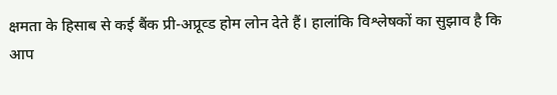क्षमता के हिसाब से कई बैंक प्री-अप्रूव्ड होम लोन देते हैं। हालांकि विश्लेषकों का सुझाव है कि आप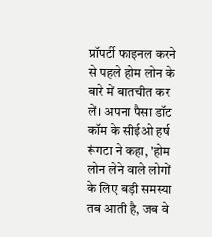प्रॉपर्टी फाइनल करने से पहले होम लोन के बारे में बातचीत कर लें। अपना पैसा डॉट कॉम के सीईओ हर्ष रूंगटा ने कहा, 'होम लोन लेने वाले लोगों के लिए बड़ी समस्या तब आती है, जब वे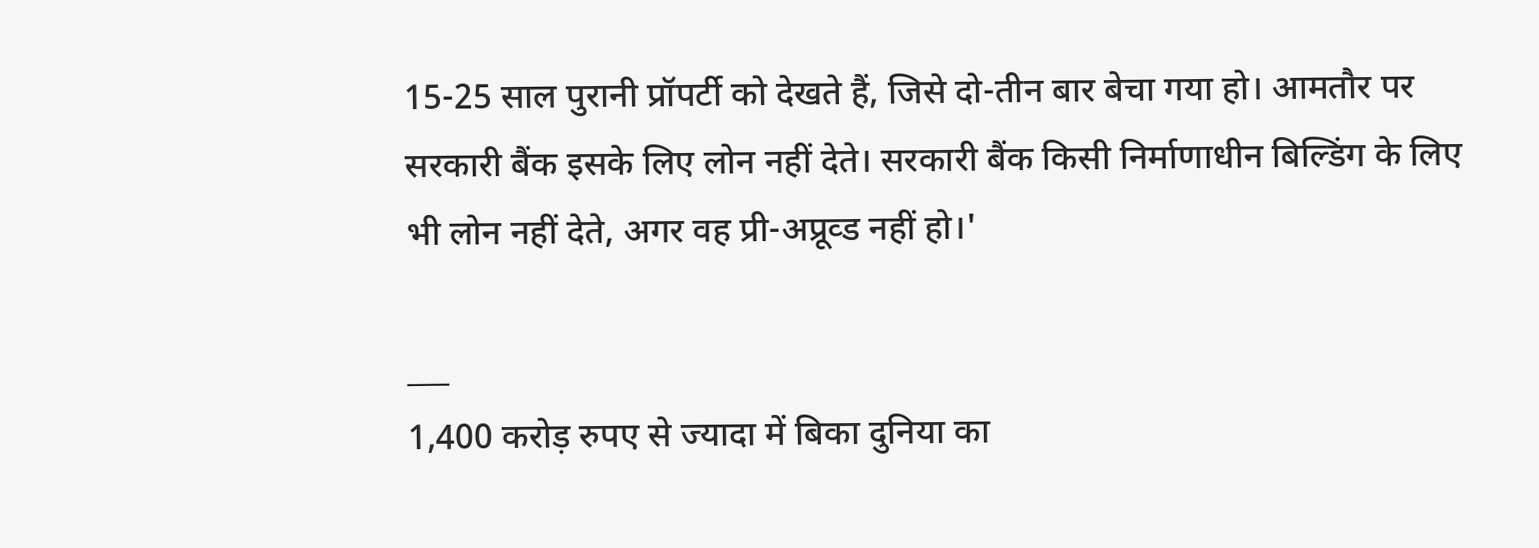15-25 साल पुरानी प्रॉपर्टी को देखते हैं, जिसे दो-तीन बार बेचा गया हो। आमतौर पर सरकारी बैंक इसके लिए लोन नहीं देते। सरकारी बैंक किसी निर्माणाधीन बिल्डिंग के लिए भी लोन नहीं देते, अगर वह प्री-अप्रूव्ड नहीं हो।'

___
1,400 करोड़ रुपए से ज्यादा में बिका दुनिया का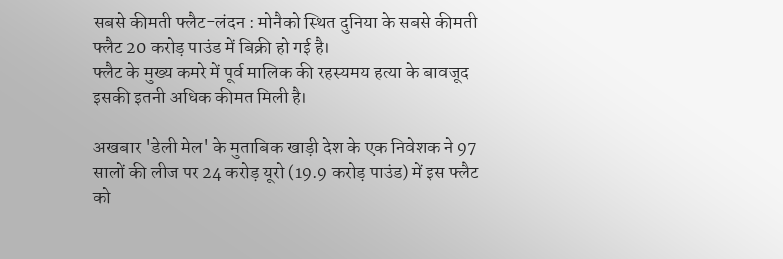सबसे कीमती फ्लैट-लंदन : मोनैको स्थित दुनिया के सबसे कीमती फ्लैट 20 करोड़ पाउंड में बिक्री हो गई है।
फ्लैट के मुख्य कमरे में पूर्व मालिक की रहस्यमय हत्या के बावजूद इसकी इतनी अधिक कीमत मिली है।

अखबार 'डेली मेल' के मुताबिक खाड़ी देश के एक निवेशक ने 97 सालों की लीज पर 24 करोड़ यूरो (19.9 करोड़ पाउंड) में इस फ्लैट को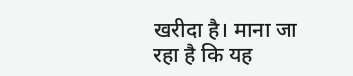खरीदा है। माना जा रहा है कि यह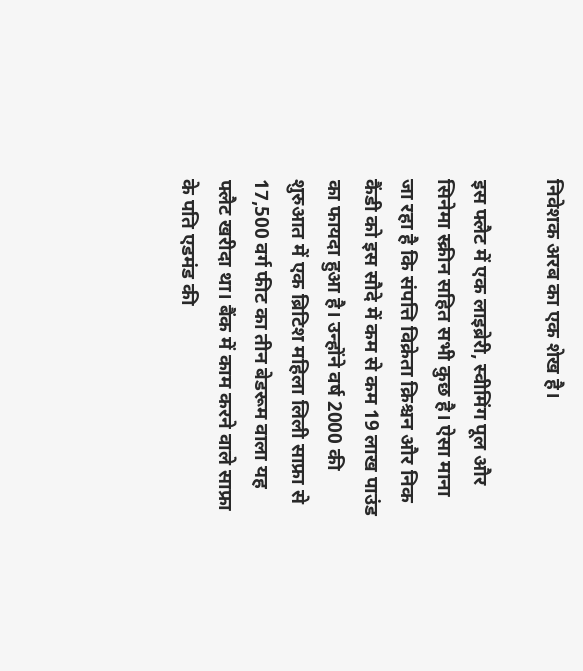निवेशक अरब का एक शेख है।

इस फ्लैट में एक लाइब्रेरी, स्वीमिंग पूल और सिनेमा स्क्रीन सहित सभी कुछ है। ऐसा माना जा रहा है कि संपत्ति विक्रेता क्रिश्चन और निक कैंडी को इस सौदे में कम से कम 19 लाख पाउंड का फायदा हुआ है। उन्होंने वर्ष 2000 की शुरुआत में एक ब्रिटिश महिला लिली साफ्रा से 17,500 वर्ग फीट का तीन बेडरूम वाला यह फ्लैट खरीदा था। बैंक में काम करने वाले साफ्रा के पति एडमंड की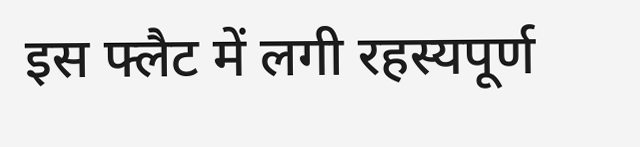इस फ्लैट में लगी रहस्यपूर्ण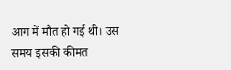आग में मौत हो गई थी। उस समय इसकी कीमत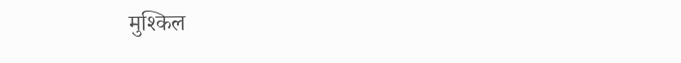मुश्किल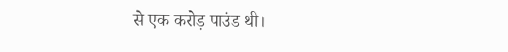से एक करोड़ पाउंड थी।